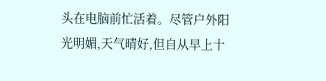头在电脑前忙活着。尽管户外阳光明媚,天气晴好,但自从早上十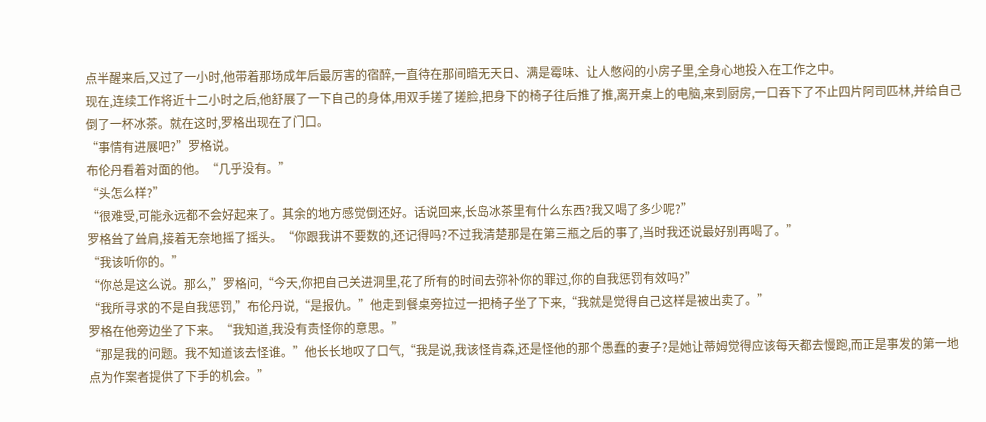点半醒来后,又过了一小时,他带着那场成年后最厉害的宿醉,一直待在那间暗无天日、满是霉味、让人憋闷的小房子里,全身心地投入在工作之中。
现在,连续工作将近十二小时之后,他舒展了一下自己的身体,用双手搓了搓脸,把身下的椅子往后推了推,离开桌上的电脑,来到厨房,一口吞下了不止四片阿司匹林,并给自己倒了一杯冰茶。就在这时,罗格出现在了门口。
“事情有进展吧?”罗格说。
布伦丹看着对面的他。“几乎没有。”
“头怎么样?”
“很难受,可能永远都不会好起来了。其余的地方感觉倒还好。话说回来,长岛冰茶里有什么东西?我又喝了多少呢?”
罗格耸了耸肩,接着无奈地摇了摇头。“你跟我讲不要数的,还记得吗?不过我清楚那是在第三瓶之后的事了,当时我还说最好别再喝了。”
“我该听你的。”
“你总是这么说。那么,”罗格问,“今天,你把自己关进洞里,花了所有的时间去弥补你的罪过,你的自我惩罚有效吗?”
“我所寻求的不是自我惩罚,”布伦丹说,“是报仇。”他走到餐桌旁拉过一把椅子坐了下来,“我就是觉得自己这样是被出卖了。”
罗格在他旁边坐了下来。“我知道,我没有责怪你的意思。”
“那是我的问题。我不知道该去怪谁。”他长长地叹了口气,“我是说,我该怪肯森,还是怪他的那个愚蠢的妻子?是她让蒂姆觉得应该每天都去慢跑,而正是事发的第一地点为作案者提供了下手的机会。”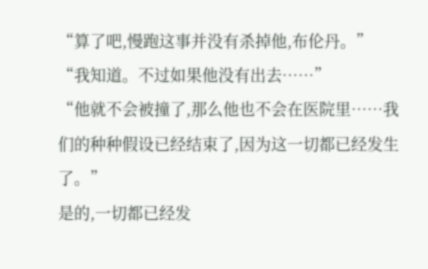“算了吧,慢跑这事并没有杀掉他,布伦丹。”
“我知道。不过如果他没有出去……”
“他就不会被撞了,那么他也不会在医院里……我们的种种假设已经结束了,因为这一切都已经发生了。”
是的,一切都已经发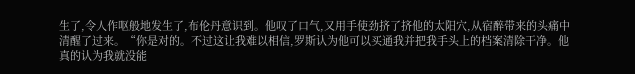生了,令人作呕般地发生了,布伦丹意识到。他叹了口气,又用手使劲挤了挤他的太阳穴,从宿醉带来的头痛中清醒了过来。“你是对的。不过这让我难以相信,罗斯认为他可以买通我并把我手头上的档案清除干净。他真的认为我就没能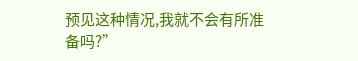预见这种情况,我就不会有所准备吗?”